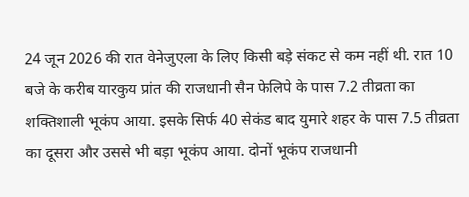24 जून 2026 की रात वेनेजुएला के लिए किसी बड़े संकट से कम नहीं थी. रात 10 बजे के करीब यारकुय प्रांत की राजधानी सैन फेलिपे के पास 7.2 तीव्रता का शक्तिशाली भूकंप आया. इसके सिर्फ 40 सेकंड बाद युमारे शहर के पास 7.5 तीव्रता का दूसरा और उससे भी बड़ा भूकंप आया. दोनों भूकंप राजधानी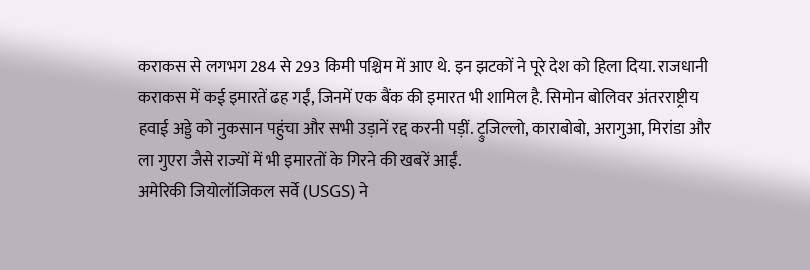कराकस से लगभग 284 से 293 किमी पश्चिम में आए थे. इन झटकों ने पूरे देश को हिला दिया. राजधानी कराकस में कई इमारतें ढह गईं, जिनमें एक बैंक की इमारत भी शामिल है. सिमोन बोलिवर अंतरराष्ट्रीय हवाई अड्डे को नुकसान पहुंचा और सभी उड़ानें रद्द करनी पड़ीं. ट्रुजिल्लो, काराबोबो, अरागुआ, मिरांडा और ला गुएरा जैसे राज्यों में भी इमारतों के गिरने की खबरें आईं.
अमेरिकी जियोलॉजिकल सर्वे (USGS) ने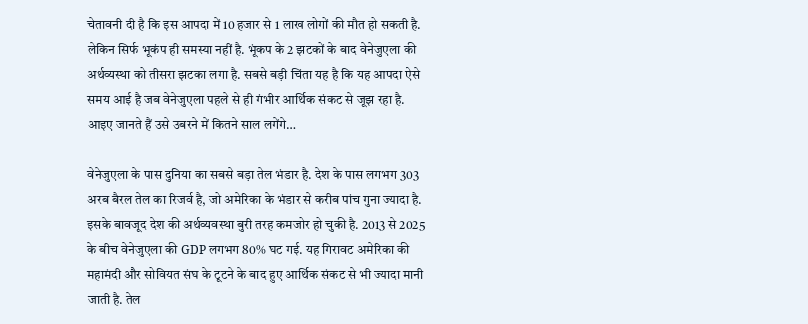चेतावनी दी है कि इस आपदा में 10 हजार से 1 लाख लोगों की मौत हो सकती है. लेकिन सिर्फ भूकंप ही समस्या नहीं है. भूंकप के 2 झटकों के बाद वेनेजुएला की अर्थव्यस्था को तीसरा झटका लगा है. सबसे बड़ी चिंता यह है कि यह आपदा ऐसे समय आई है जब वेनेजुएला पहले से ही गंभीर आर्थिक संकट से जूझ रहा है. आइए जानते हैं उसे उबरने में कितने साल लगेंगे…

वेनेजुएला के पास दुनिया का सबसे बड़ा तेल भंडार है. देश के पास लगभग 303 अरब बैरल तेल का रिजर्व है, जो अमेरिका के भंडार से करीब पांच गुना ज्यादा है. इसके बावजूद देश की अर्थव्यवस्था बुरी तरह कमजोर हो चुकी है. 2013 से 2025 के बीच वेनेजुएला की GDP लगभग 80% घट गई. यह गिरावट अमेरिका की महामंदी और सोवियत संघ के टूटने के बाद हुए आर्थिक संकट से भी ज्यादा मानी जाती है. तेल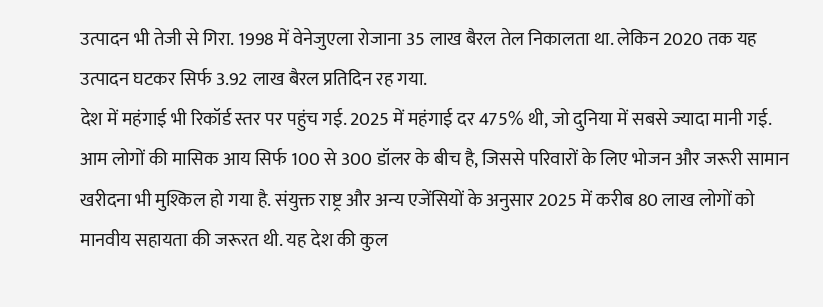उत्पादन भी तेजी से गिरा. 1998 में वेनेजुएला रोजाना 35 लाख बैरल तेल निकालता था. लेकिन 2020 तक यह उत्पादन घटकर सिर्फ 3.92 लाख बैरल प्रतिदिन रह गया.
देश में महंगाई भी रिकॉर्ड स्तर पर पहुंच गई. 2025 में महंगाई दर 475% थी, जो दुनिया में सबसे ज्यादा मानी गई. आम लोगों की मासिक आय सिर्फ 100 से 300 डॉलर के बीच है, जिससे परिवारों के लिए भोजन और जरूरी सामान खरीदना भी मुश्किल हो गया है. संयुक्त राष्ट्र और अन्य एजेंसियों के अनुसार 2025 में करीब 80 लाख लोगों को मानवीय सहायता की जरूरत थी. यह देश की कुल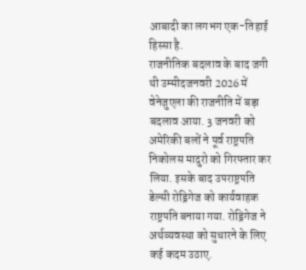आबादी का लगभग एक-तिहाई हिस्सा है.
राजनीतिक बदलाव के बाद जगी थी उम्मीदजनवरी 2026 में वेनेजुएला की राजनीति में बड़ा बदलाव आया. 3 जनवरी को अमेरिकी बलों ने पूर्व राष्ट्रपति निकोलस मादुरो को गिरफ्तार कर लिया. इसके बाद उपराष्ट्रपति डेल्सी रोड्रिगेज को कार्यवाहक राष्ट्रपति बनाया गया. रोड्रिगेज ने अर्थव्यवस्था को सुधारने के लिए कई कदम उठाए.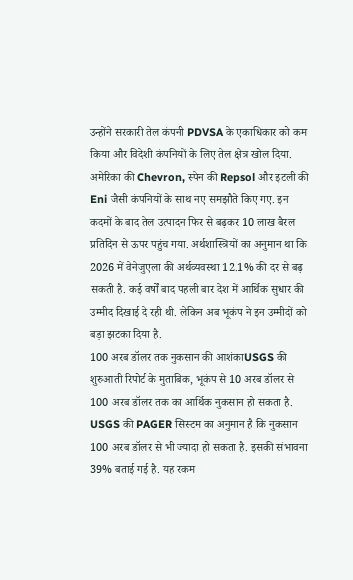उन्होंने सरकारी तेल कंपनी PDVSA के एकाधिकार को कम किया और विदेशी कंपनियों के लिए तेल क्षेत्र खोल दिया.
अमेरिका की Chevron, स्पेन की Repsol और इटली की Eni जैसी कंपनियों के साथ नए समझौते किए गए. इन कदमों के बाद तेल उत्पादन फिर से बढ़कर 10 लाख बैरल प्रतिदिन से ऊपर पहुंच गया. अर्थशास्त्रियों का अनुमान था कि 2026 में वेनेजुएला की अर्थव्यवस्था 12.1% की दर से बढ़ सकती है. कई वर्षों बाद पहली बार देश में आर्थिक सुधार की उम्मीद दिखाई दे रही थी. लेकिन अब भूकंप ने इन उम्मीदों को बड़ा झटका दिया है.
100 अरब डॉलर तक नुकसान की आशंकाUSGS की शुरुआती रिपोर्ट के मुताबिक, भूकंप से 10 अरब डॉलर से 100 अरब डॉलर तक का आर्थिक नुकसान हो सकता है. USGS की PAGER सिस्टम का अनुमान है कि नुकसान 100 अरब डॉलर से भी ज्यादा हो सकता है. इसकी संभावना 39% बताई गई है. यह रकम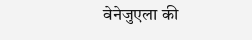वेनेजुएला की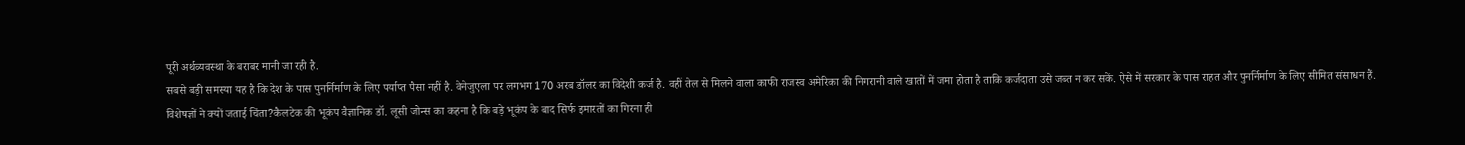पूरी अर्थव्यवस्था के बराबर मानी जा रही है.
सबसे बड़ी समस्या यह है कि देश के पास पुनर्निर्माण के लिए पर्याप्त पैसा नहीं है. वेनेजुएला पर लगभग 170 अरब डॉलर का विदेशी कर्ज है. वहीं तेल से मिलने वाला काफी राजस्व अमेरिका की निगरानी वाले खातों में जमा होता है ताकि कर्जदाता उसे जब्त न कर सकें. ऐसे में सरकार के पास राहत और पुनर्निर्माण के लिए सीमित संसाधन हैं.
विशेषज्ञों ने क्यों जताई चिंता?कैलटेक की भूकंप वैज्ञानिक डॉ. लूसी जोन्स का कहना है कि बड़े भूकंप के बाद सिर्फ इमारतों का गिरना ही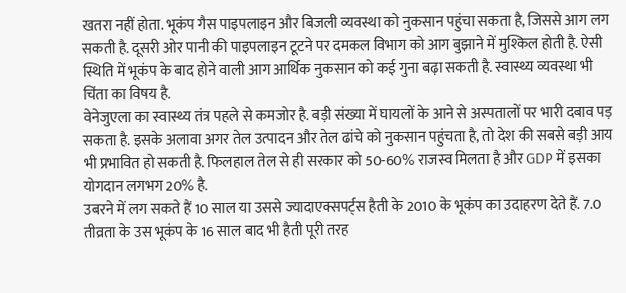खतरा नहीं होता. भूकंप गैस पाइपलाइन और बिजली व्यवस्था को नुकसान पहुंचा सकता है, जिससे आग लग सकती है. दूसरी ओर पानी की पाइपलाइन टूटने पर दमकल विभाग को आग बुझाने में मुश्किल होती है. ऐसी स्थिति में भूकंप के बाद होने वाली आग आर्थिक नुकसान को कई गुना बढ़ा सकती है. स्वास्थ्य व्यवस्था भी चिंता का विषय है.
वेनेजुएला का स्वास्थ्य तंत्र पहले से कमजोर है. बड़ी संख्या में घायलों के आने से अस्पतालों पर भारी दबाव पड़ सकता है. इसके अलावा अगर तेल उत्पादन और तेल ढांचे को नुकसान पहुंचता है, तो देश की सबसे बड़ी आय भी प्रभावित हो सकती है. फिलहाल तेल से ही सरकार को 50-60% राजस्व मिलता है और GDP में इसका योगदान लगभग 20% है.
उबरने में लग सकते हैं 10 साल या उससे ज्यादाएक्सपर्ट्स हैती के 2010 के भूकंप का उदाहरण देते हैं. 7.0 तीव्रता के उस भूकंप के 16 साल बाद भी हैती पूरी तरह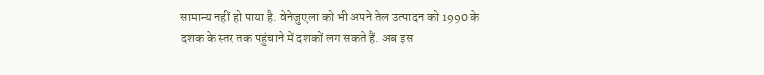सामान्य नहीं हो पाया है. वेनेजुएला को भी अपने तेल उत्पादन को 1990 के दशक के स्तर तक पहुंचाने में दशकों लग सकते हैं. अब इस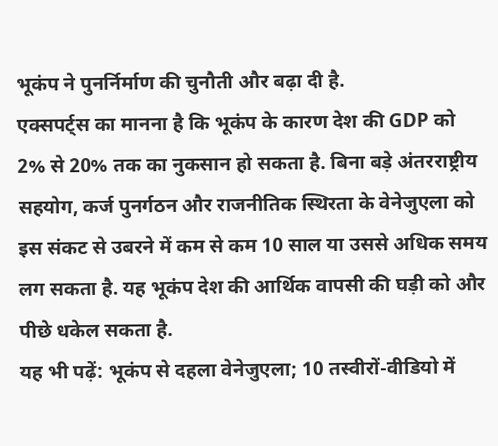भूकंप ने पुनर्निर्माण की चुनौती और बढ़ा दी है.
एक्सपर्ट्स का मानना है कि भूकंप के कारण देश की GDP को 2% से 20% तक का नुकसान हो सकता है. बिना बड़े अंतरराष्ट्रीय सहयोग, कर्ज पुनर्गठन और राजनीतिक स्थिरता के वेनेजुएला को इस संकट से उबरने में कम से कम 10 साल या उससे अधिक समय लग सकता है. यह भूकंप देश की आर्थिक वापसी की घड़ी को और पीछे धकेल सकता है.
यह भी पढ़ें: भूकंप से दहला वेनेजुएला; 10 तस्वीरों-वीडियो में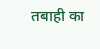तबाही का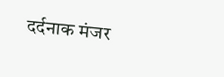दर्दनाक मंजर